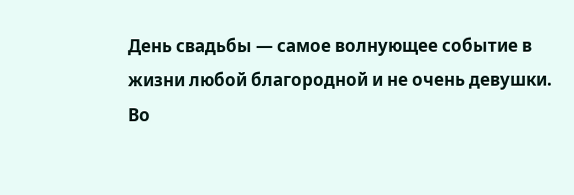День свадьбы — самое волнующее событие в жизни любой благородной и не очень девушки. Во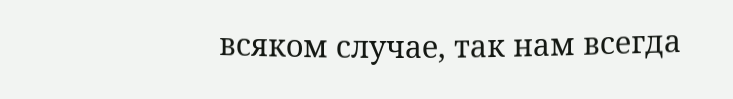всяком случае, так нам всегда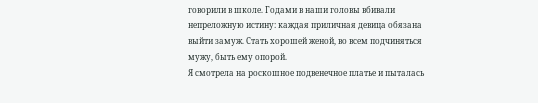говорили в школе. Годами в наши головы вбивали непреложную истину: каждая приличная девица обязана выйти замуж. Стать хорошей женой, во всем подчиняться мужу, быть ему опорой.
Я смотрела на роскошное подвенечное платье и пыталась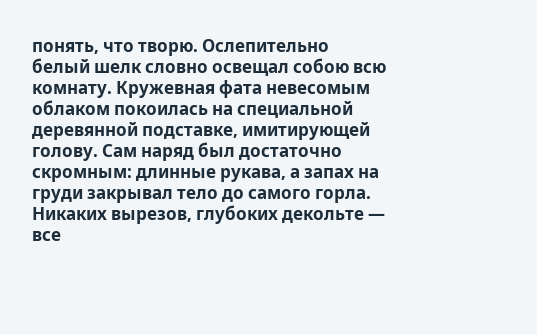понять, что творю. Ослепительно белый шелк словно освещал собою всю комнату. Кружевная фата невесомым облаком покоилась на специальной деревянной подставке, имитирующей голову. Сам наряд был достаточно скромным: длинные рукава, а запах на груди закрывал тело до самого горла. Никаких вырезов, глубоких декольте — все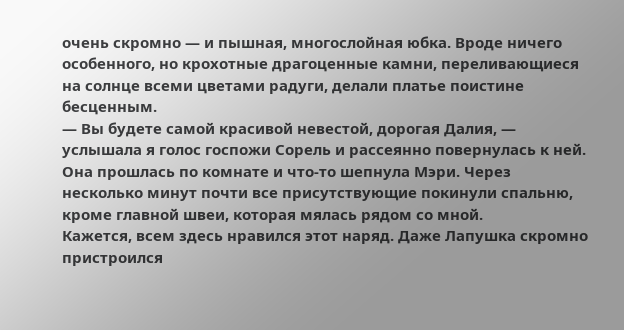очень скромно — и пышная, многослойная юбка. Вроде ничего особенного, но крохотные драгоценные камни, переливающиеся на солнце всеми цветами радуги, делали платье поистине бесценным.
— Вы будете самой красивой невестой, дорогая Далия, — услышала я голос госпожи Сорель и рассеянно повернулась к ней. Она прошлась по комнате и что-то шепнула Мэри. Через несколько минут почти все присутствующие покинули спальню, кроме главной швеи, которая мялась рядом со мной.
Кажется, всем здесь нравился этот наряд. Даже Лапушка скромно пристроился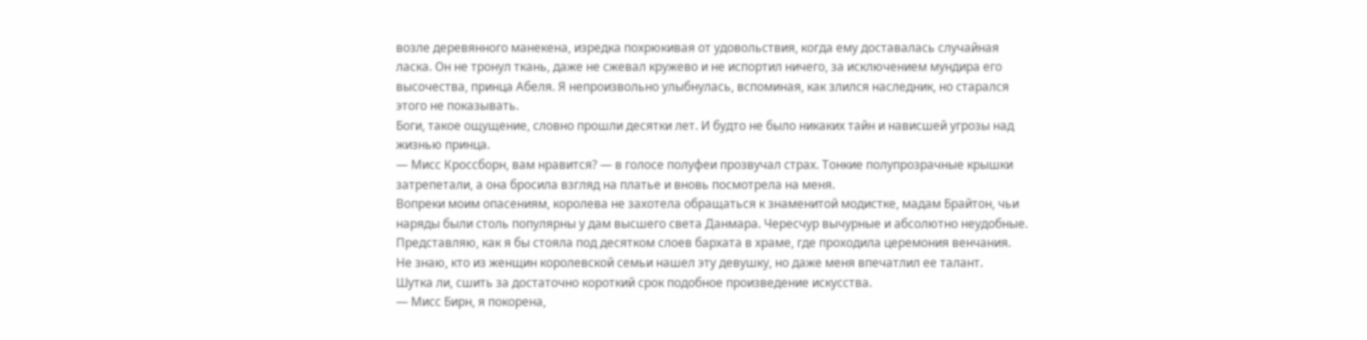возле деревянного манекена, изредка похрюкивая от удовольствия, когда ему доставалась случайная ласка. Он не тронул ткань, даже не сжевал кружево и не испортил ничего, за исключением мундира его высочества, принца Абеля. Я непроизвольно улыбнулась, вспоминая, как злился наследник, но старался этого не показывать.
Боги, такое ощущение, словно прошли десятки лет. И будто не было никаких тайн и нависшей угрозы над жизнью принца.
— Мисс Кроссборн, вам нравится? — в голосе полуфеи прозвучал страх. Тонкие полупрозрачные крышки затрепетали, а она бросила взгляд на платье и вновь посмотрела на меня.
Вопреки моим опасениям, королева не захотела обращаться к знаменитой модистке, мадам Брайтон, чьи наряды были столь популярны у дам высшего света Данмара. Чересчур вычурные и абсолютно неудобные. Представляю, как я бы стояла под десятком слоев бархата в храме, где проходила церемония венчания. Не знаю, кто из женщин королевской семьи нашел эту девушку, но даже меня впечатлил ее талант.
Шутка ли, сшить за достаточно короткий срок подобное произведение искусства.
— Мисс Бирн, я покорена,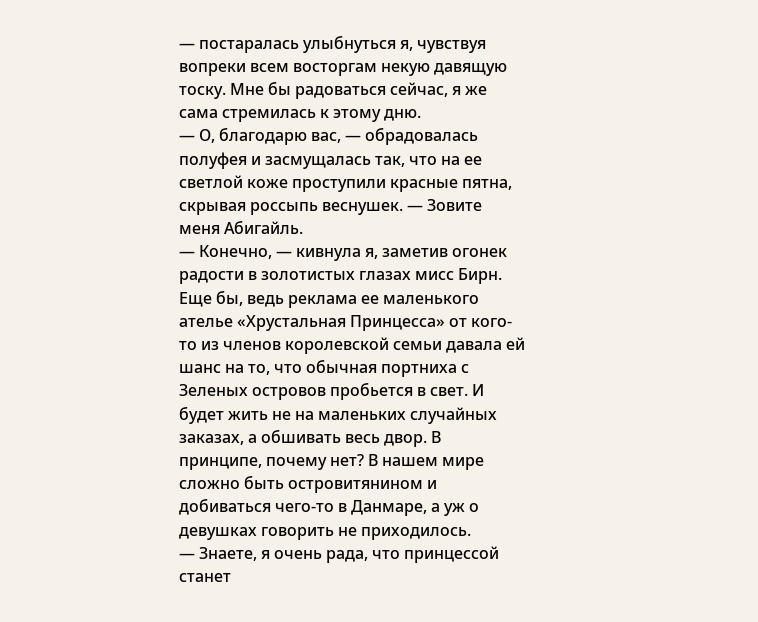— постаралась улыбнуться я, чувствуя вопреки всем восторгам некую давящую тоску. Мне бы радоваться сейчас, я же сама стремилась к этому дню.
— О, благодарю вас, — обрадовалась полуфея и засмущалась так, что на ее светлой коже проступили красные пятна, скрывая россыпь веснушек. — Зовите меня Абигайль.
— Конечно, — кивнула я, заметив огонек радости в золотистых глазах мисс Бирн.
Еще бы, ведь реклама ее маленького ателье «Хрустальная Принцесса» от кого-то из членов королевской семьи давала ей шанс на то, что обычная портниха с Зеленых островов пробьется в свет. И будет жить не на маленьких случайных заказах, а обшивать весь двор. В принципе, почему нет? В нашем мире сложно быть островитянином и добиваться чего-то в Данмаре, а уж о девушках говорить не приходилось.
— Знаете, я очень рада, что принцессой станет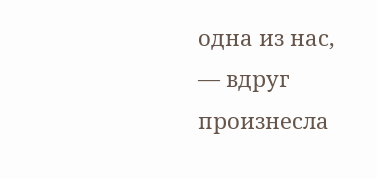одна из нас, — вдруг произнесла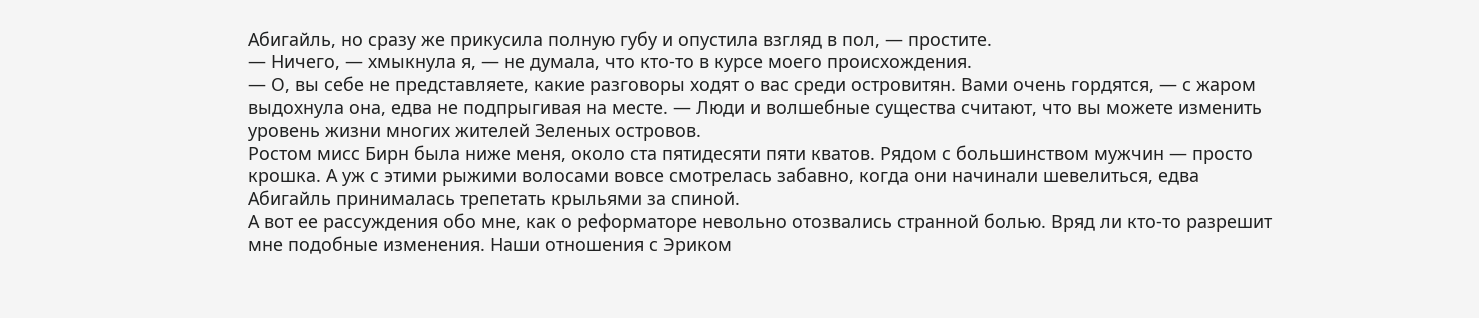Абигайль, но сразу же прикусила полную губу и опустила взгляд в пол, — простите.
— Ничего, — хмыкнула я, — не думала, что кто-то в курсе моего происхождения.
— О, вы себе не представляете, какие разговоры ходят о вас среди островитян. Вами очень гордятся, — с жаром выдохнула она, едва не подпрыгивая на месте. — Люди и волшебные существа считают, что вы можете изменить уровень жизни многих жителей Зеленых островов.
Ростом мисс Бирн была ниже меня, около ста пятидесяти пяти кватов. Рядом с большинством мужчин — просто крошка. А уж с этими рыжими волосами вовсе смотрелась забавно, когда они начинали шевелиться, едва Абигайль принималась трепетать крыльями за спиной.
А вот ее рассуждения обо мне, как о реформаторе невольно отозвались странной болью. Вряд ли кто-то разрешит мне подобные изменения. Наши отношения с Эриком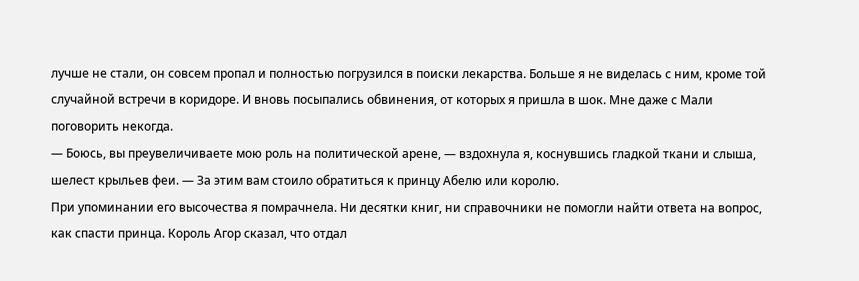лучше не стали, он совсем пропал и полностью погрузился в поиски лекарства. Больше я не виделась с ним, кроме той случайной встречи в коридоре. И вновь посыпались обвинения, от которых я пришла в шок. Мне даже с Мали поговорить некогда.
— Боюсь, вы преувеличиваете мою роль на политической арене, — вздохнула я, коснувшись гладкой ткани и слыша, шелест крыльев феи. — За этим вам стоило обратиться к принцу Абелю или королю.
При упоминании его высочества я помрачнела. Ни десятки книг, ни справочники не помогли найти ответа на вопрос, как спасти принца. Король Агор сказал, что отдал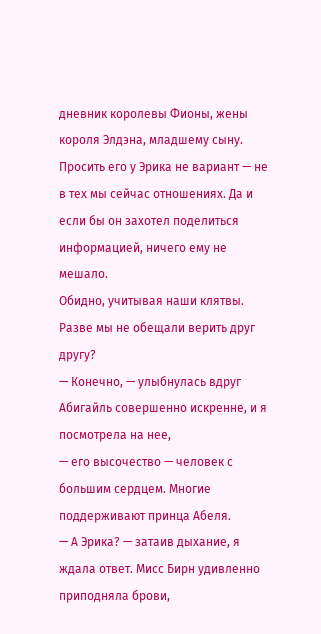дневник королевы Фионы, жены короля Элдэна, младшему сыну. Просить его у Эрика не вариант — не в тех мы сейчас отношениях. Да и если бы он захотел поделиться информацией, ничего ему не мешало.
Обидно, учитывая наши клятвы. Разве мы не обещали верить друг другу?
— Конечно, — улыбнулась вдруг Абигайль совершенно искренне, и я посмотрела на нее,
— его высочество — человек с большим сердцем. Многие поддерживают принца Абеля.
— А Эрика? — затаив дыхание, я ждала ответ. Мисс Бирн удивленно приподняла брови,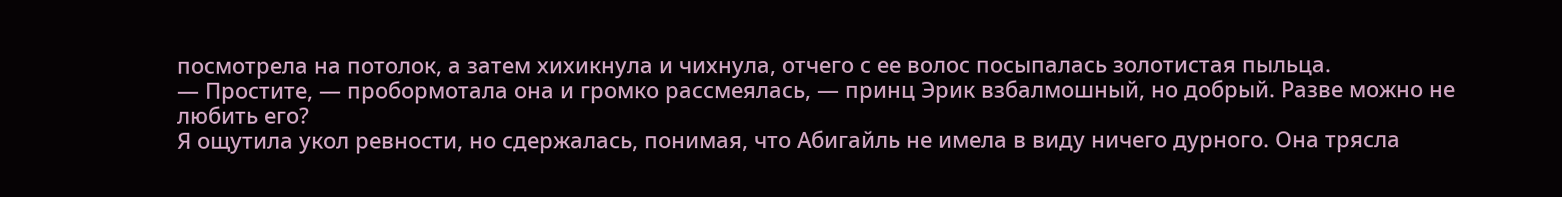посмотрела на потолок, а затем хихикнула и чихнула, отчего с ее волос посыпалась золотистая пыльца.
— Простите, — пробормотала она и громко рассмеялась, — принц Эрик взбалмошный, но добрый. Разве можно не любить его?
Я ощутила укол ревности, но сдержалась, понимая, что Абигайль не имела в виду ничего дурного. Она трясла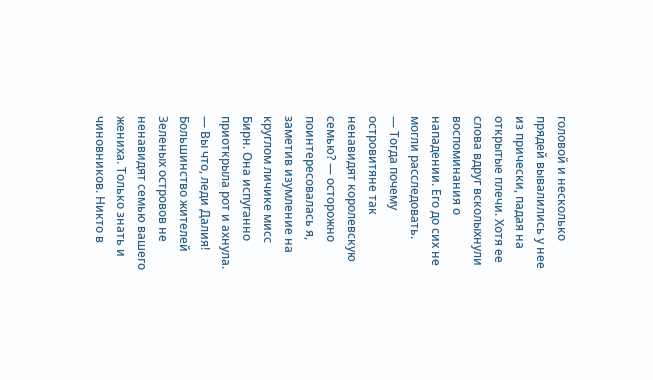головой и несколько прядей вывалились у нее из прически, падая на открытые плечи. Хотя ее слова вдруг всколыхнули воспоминания о нападении. Его до сих не могли расследовать.
— Тогда почему островитяне так ненавидят королевскую семью? — осторожно поинтересовалась я, заметив изумление на круглом личике мисс Бирн. Она испуганно приоткрыла рот и ахнула.
— Вы что, леди Далия! Большинство жителей Зеленых островов не ненавидят семью вашего жениха. Только знать и чиновников. Никто в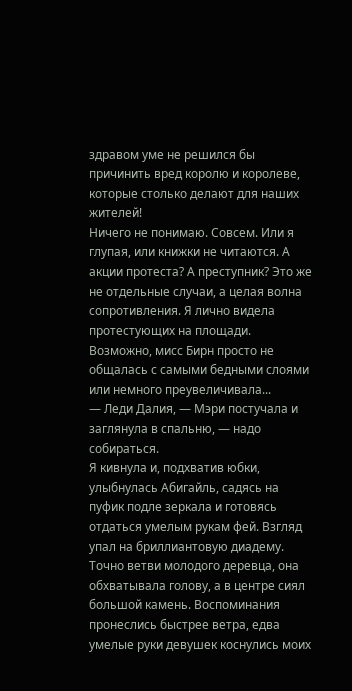здравом уме не решился бы причинить вред королю и королеве, которые столько делают для наших жителей!
Ничего не понимаю. Совсем. Или я глупая, или книжки не читаются. А акции протеста? А преступник? Это же не отдельные случаи, а целая волна сопротивления. Я лично видела протестующих на площади. Возможно, мисс Бирн просто не общалась с самыми бедными слоями или немного преувеличивала...
— Леди Далия, — Мэри постучала и заглянула в спальню, — надо собираться.
Я кивнула и, подхватив юбки, улыбнулась Абигайль, садясь на пуфик подле зеркала и готовясь отдаться умелым рукам фей. Взгляд упал на бриллиантовую диадему. Точно ветви молодого деревца, она обхватывала голову, а в центре сиял большой камень. Воспоминания пронеслись быстрее ветра, едва умелые руки девушек коснулись моих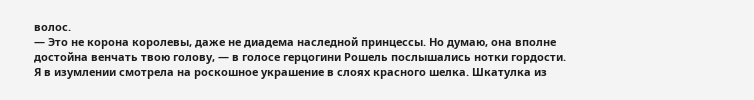волос.
— Это не корона королевы, даже не диадема наследной принцессы. Но думаю, она вполне достойна венчать твою голову, — в голосе герцогини Рошель послышались нотки гордости.
Я в изумлении смотрела на роскошное украшение в слоях красного шелка. Шкатулка из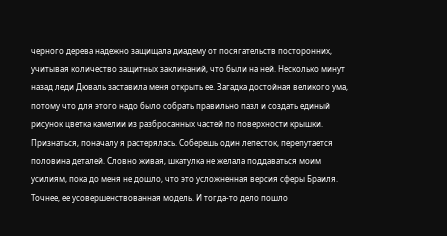черного дерева надежно защищала диадему от посягательств посторонних, учитывая количество защитных заклинаний, что были на ней. Несколько минут назад леди Дюваль заставила меня открыть ее. Загадка достойная великого ума, потому что для этого надо было собрать правильно пазл и создать единый рисунок цветка камелии из разбросанных частей по поверхности крышки.
Признаться, поначалу я растерялась. Соберешь один лепесток, перепутается половина деталей. Словно живая, шкатулка не желала поддаваться моим усилиям, пока до меня не дошло, что это усложненная версия сферы Браиля. Точнее, ее усовершенствованная модель. И тогда-то дело пошло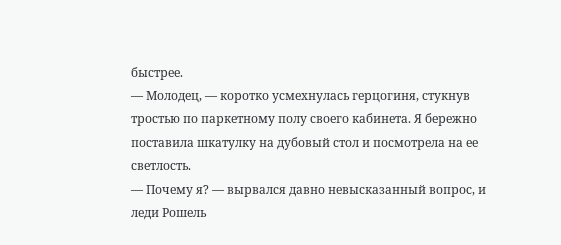быстрее.
— Молодец, — коротко усмехнулась герцогиня, стукнув тростью по паркетному полу своего кабинета. Я бережно поставила шкатулку на дубовый стол и посмотрела на ее светлость.
— Почему я? — вырвался давно невысказанный вопрос, и леди Рошель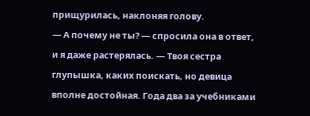прищурилась, наклоняя голову.
— А почему не ты? — спросила она в ответ, и я даже растерялась. — Твоя сестра глупышка, каких поискать, но девица вполне достойная. Года два за учебниками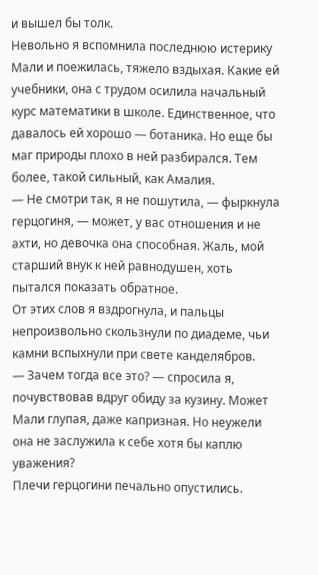и вышел бы толк.
Невольно я вспомнила последнюю истерику Мали и поежилась, тяжело вздыхая. Какие ей учебники, она с трудом осилила начальный курс математики в школе. Единственное, что давалось ей хорошо — ботаника. Но еще бы маг природы плохо в ней разбирался. Тем более, такой сильный, как Амалия.
— Не смотри так, я не пошутила, — фыркнула герцогиня, — может, у вас отношения и не ахти, но девочка она способная. Жаль, мой старший внук к ней равнодушен, хоть пытался показать обратное.
От этих слов я вздрогнула, и пальцы непроизвольно скользнули по диадеме, чьи камни вспыхнули при свете канделябров.
— Зачем тогда все это? — спросила я, почувствовав вдруг обиду за кузину. Может Мали глупая, даже капризная. Но неужели она не заслужила к себе хотя бы каплю уважения?
Плечи герцогини печально опустились.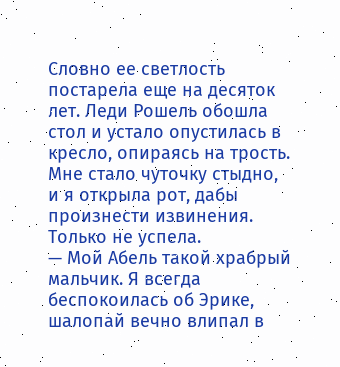Словно ее светлость постарела еще на десяток лет. Леди Рошель обошла стол и устало опустилась в кресло, опираясь на трость. Мне стало чуточку стыдно, и я открыла рот, дабы произнести извинения. Только не успела.
— Мой Абель такой храбрый мальчик. Я всегда беспокоилась об Эрике, шалопай вечно влипал в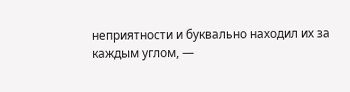неприятности и буквально находил их за каждым углом, —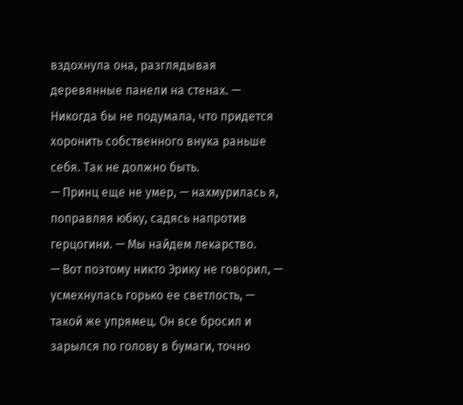вздохнула она, разглядывая деревянные панели на стенах. — Никогда бы не подумала, что придется хоронить собственного внука раньше себя. Так не должно быть.
— Принц еще не умер, — нахмурилась я, поправляя юбку, садясь напротив герцогини. — Мы найдем лекарство.
— Вот поэтому никто Эрику не говорил, — усмехнулась горько ее светлость, — такой же упрямец. Он все бросил и зарылся по голову в бумаги, точно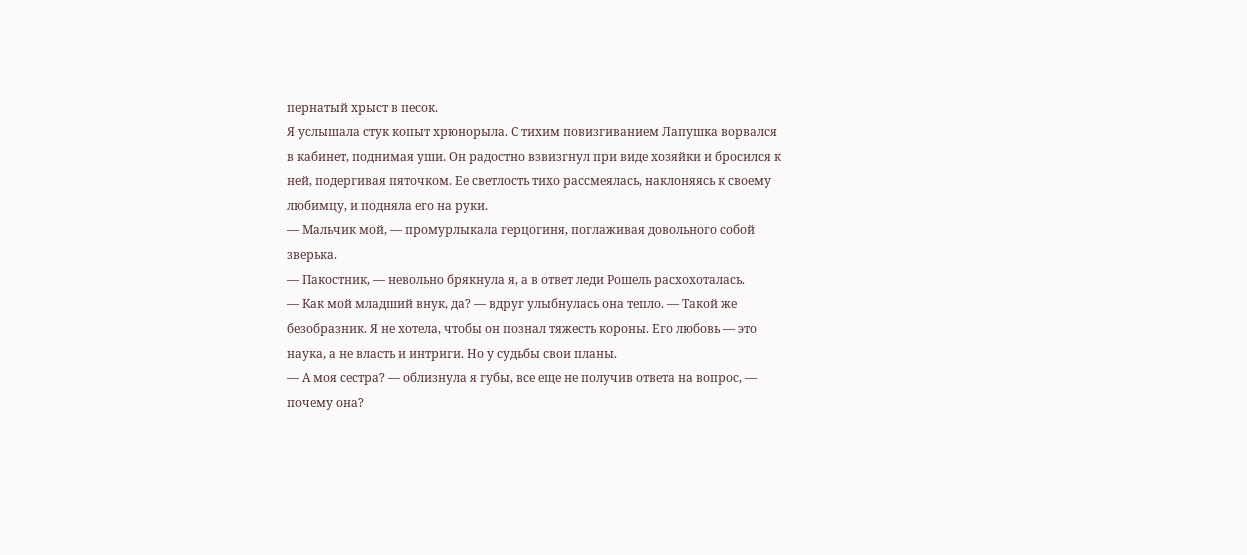пернатый хрыст в песок.
Я услышала стук копыт хрюнорыла. С тихим повизгиванием Лапушка ворвался в кабинет, поднимая уши. Он радостно взвизгнул при виде хозяйки и бросился к ней, подергивая пяточком. Ее светлость тихо рассмеялась, наклоняясь к своему любимцу, и подняла его на руки.
— Мальчик мой, — промурлыкала герцогиня, поглаживая довольного собой зверька.
— Пакостник, — невольно брякнула я, а в ответ леди Рошель расхохоталась.
— Как мой младший внук, да? — вдруг улыбнулась она тепло. — Такой же безобразник. Я не хотела, чтобы он познал тяжесть короны. Его любовь — это наука, а не власть и интриги. Но у судьбы свои планы.
— А моя сестра? — облизнула я губы, все еще не получив ответа на вопрос, — почему она?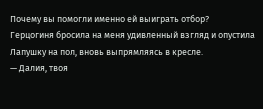Почему вы помогли именно ей выиграть отбор?
Герцогиня бросила на меня удивленный взгляд и опустила Лапушку на пол, вновь выпрямляясь в кресле.
— Далия, твоя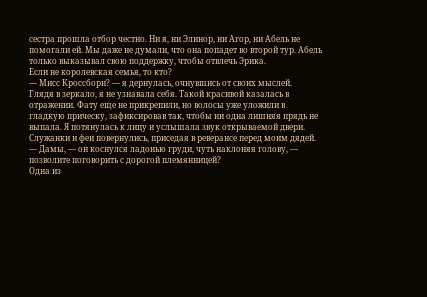сестра прошла отбор честно. Ни я, ни Элинор, ни Агор, ни Абель не помогали ей. Мы даже не думали, что она попадет во второй тур. Абель только выказывал свою поддержку, чтобы отвлечь Эрика.
Если не королевская семья, то кто?
— Мисс Кроссборн? — я дернулась, очнувшись от своих мыслей.
Глядя в зеркало, я не узнавала себя. Такой красивой казалась в отражении. Фату еще не прикрепили, но волосы уже уложили в гладкую прическу, зафиксировав так, чтобы ни одна лишняя прядь не выпала. Я потянулась к лицу и услышала звук открываемой двери. Служанки и феи повернулись, приседая в реверансе перед моим дядей.
— Дамы, — он коснулся ладонью груди, чуть наклоняя голову, — позволите поговорить с дорогой племянницей?
Одна из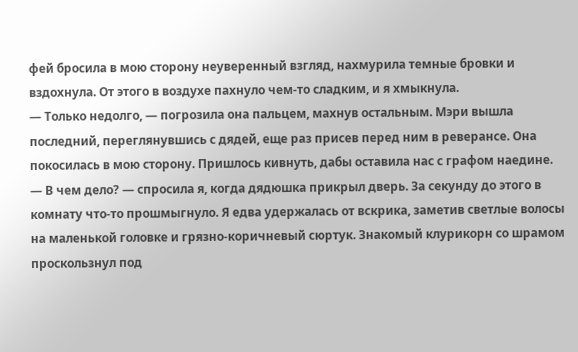фей бросила в мою сторону неуверенный взгляд, нахмурила темные бровки и вздохнула. От этого в воздухе пахнуло чем-то сладким, и я хмыкнула.
— Только недолго, — погрозила она пальцем, махнув остальным. Мэри вышла последний, переглянувшись с дядей, еще раз присев перед ним в реверансе. Она покосилась в мою сторону. Пришлось кивнуть, дабы оставила нас с графом наедине.
— В чем дело? — спросила я, когда дядюшка прикрыл дверь. За секунду до этого в комнату что-то прошмыгнуло. Я едва удержалась от вскрика, заметив светлые волосы на маленькой головке и грязно-коричневый сюртук. Знакомый клурикорн со шрамом проскользнул под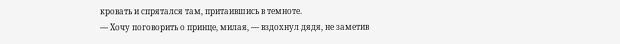кровать и спрятался там, притаившись в темноте.
— Хочу поговорить о принце, милая, — вздохнул дядя, не заметив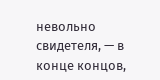невольно свидетеля, — в конце концов,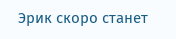Эрик скоро станет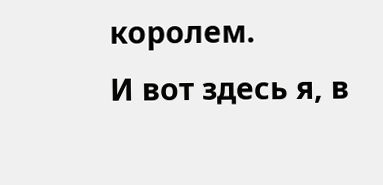королем.
И вот здесь я, в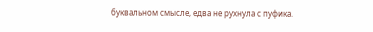буквальном смысле, едва не рухнула с пуфика.